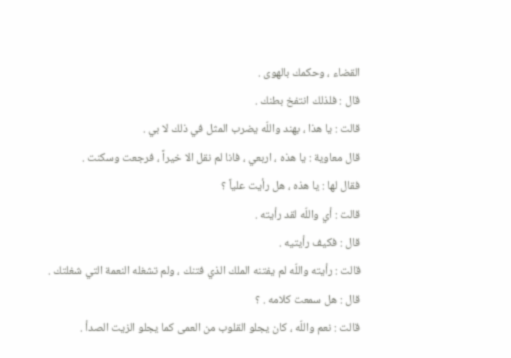القضاء ، وحكمك بالهوى .
قال : فلذلك انتفخ بطنك .
قالت : يا هذا ، بهند واللّه يضرب المثل في ذلك لا بي .
قال معاوية : يا هذه ، اربعي ، فانا لم نقل الا خيراً ، فرجعت وسكنت .
فقال لها : يا هذه ، هل رأيت علياً ؟
قالت : أي واللّه لقد رأيته .
قال : فكيف رأيتيه .
قالت : رأيته واللّه لم يفتنه الملك الذي فتنك ، ولم تشغله النعمة التي شغلتك .
قال : هل سمعت كلامه . ؟
قالت : نعم واللّه ، كان يجلو القلوب من العمى كما يجلو الزيت الصدأ .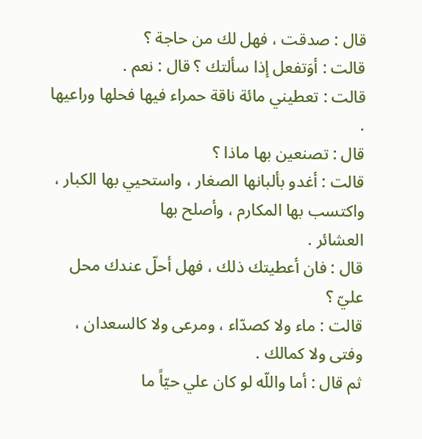قال : صدقت ، فهل لك من حاجة ؟
قالت : أوَتفعل إذا سألتك ؟ قال : نعم .
قالت : تعطيني مائة ناقة حمراء فيها فحلها وراعيها .
قال : تصنعين بها ماذا ؟
قالت : أغدو بألبانها الصغار ، واستحيي بها الكبار ، واكتسب بها المكارم ، وأصلح بها
العشائر .
قال : فان أعطيتك ذلك ، فهل أحلّ عندك محل عليّ ؟
قالت : ماء ولا كصدّاء ، ومرعى ولا كالسعدان ، وفتى ولا كمالك .
ثم قال : أما واللّه لو كان علي حيّاً ما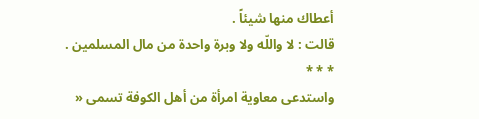أعطاك منها شيئاً .
قالت : لا واللّه ولا وبرة واحدة من مال المسلمين .
* * *
واستدعى معاوية امرأة من أهل الكوفة تسمى «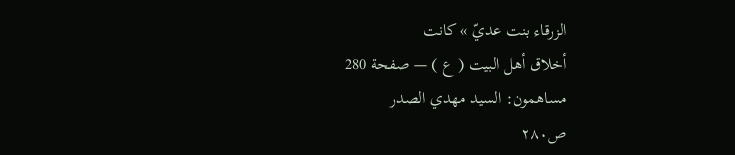الزرقاء بنت عديّ » كانت
أخلاق أهل البيت ( ع ) — صفحة 280
مساهمون: السيد مهدي الصدر
ص٢٨٠